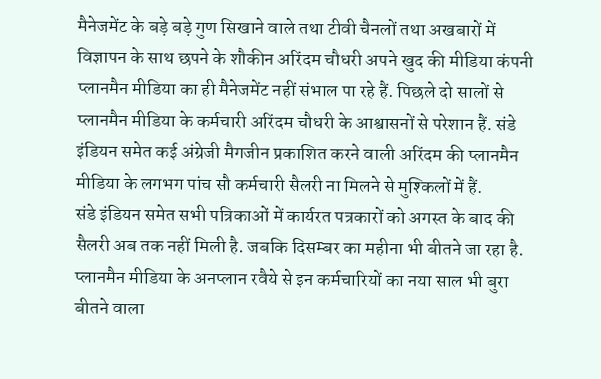मैनेजमेंट के बड़े बड़े गुण सिखाने वाले तथा टीवी चैनलों तथा अखबारों में विज्ञापन के साथ छपने के शौकीन अरिंदम चौधरी अपने खुद की मीडिया कंपनी प्लानमैन मीडिया का ही मैनेजमेंट नहीं संभाल पा रहे हैं. पिछले दो सालों से प्लानमैन मीडिया के कर्मचारी अरिंदम चौधरी के आश्वासनों से परेशान हैं. संडे इंडियन समेत कई अंग्रेजी मैगजीन प्रकाशित करने वाली अरिंदम की प्लानमैन मीडिया के लगभग पांच सौ कर्मचारी सैलरी ना मिलने से मुश्किलों में हैं.
संडे इंडियन समेत सभी पत्रिकाओं में कार्यरत पत्रकारों को अगस्त के बाद की सैलरी अब तक नहीं मिली है. जबकि दिसम्बर का महीना भी बीतने जा रहा है. प्लानमैन मीडिया के अनप्लान रवैये से इन कर्मचारियों का नया साल भी बुरा बीतने वाला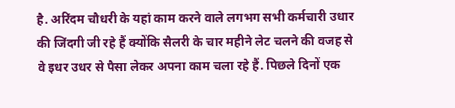है. अरिंदम चौधरी के यहां काम करने वाले लगभग सभी कर्मचारी उधार की जिंदगी जी रहे हैं क्योंकि सैलरी के चार महीने लेट चलने की वजह से वे इधर उधर से पैसा लेकर अपना काम चला रहे हैं. पिछले दिनों एक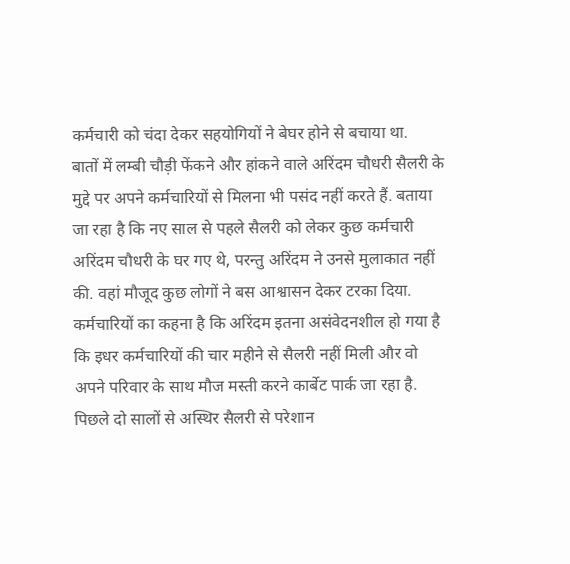कर्मचारी को चंदा देकर सहयोगियों ने बेघर होने से बचाया था.
बातों में लम्बी चौड़ी फेंकने और हांकने वाले अरिंदम चौधरी सैलरी के मुद्दे पर अपने कर्मचारियों से मिलना भी पसंद नहीं करते हैं. बताया जा रहा है कि नए साल से पहले सैलरी को लेकर कुछ कर्मचारी अरिंदम चौधरी के घर गए थे, परन्तु अरिंदम ने उनसे मुलाकात नहीं की. वहां मौजूद कुछ लोगों ने बस आश्वासन देकर टरका दिया. कर्मचारियों का कहना है कि अरिंदम इतना असंवेदनशील हो गया है कि इधर कर्मचारियों की चार महीने से सैलरी नहीं मिली और वो अपने परिवार के साथ मौज मस्ती करने कार्बेट पार्क जा रहा है.
पिछले दो सालों से अस्थिर सैलरी से परेशान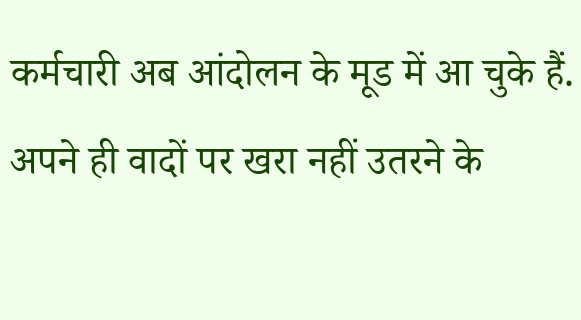कर्मचारी अब आंदोलन के मूड में आ चुके हैं. अपने ही वादों पर खरा नहीं उतरने के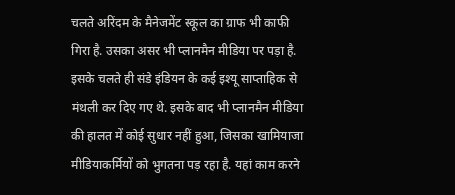चलते अरिंदम के मैनेजमेंट स्कूल का ग्राफ भी काफी गिरा है. उसका असर भी प्लानमैन मीडिया पर पड़ा है. इसके चलते ही संडे इंडियन के कई इश्यू साप्ताहिक से मंथली कर दिए गए थे. इसके बाद भी प्लानमैन मीडिया की हालत में कोई सुधार नहीं हुआ, जिसका खामियाजा मीडियाकर्मियों को भुगतना पड़ रहा है. यहां काम करने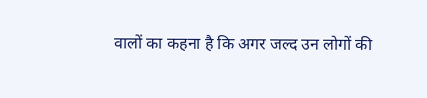वालों का कहना है कि अगर जल्द उन लोगों की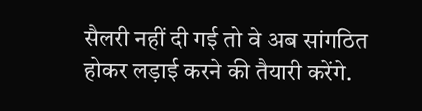सैलरी नहीं दी गई तो वे अब सांगठित होकर लड़ाई करने की तैयारी करेंगे.